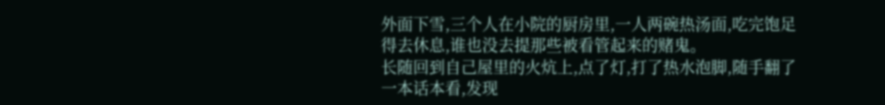外面下雪,三个人在小院的厨房里,一人两碗热汤面,吃完饱足得去休息,谁也没去提那些被看管起来的赌鬼。
长随回到自己屋里的火炕上,点了灯,打了热水泡脚,随手翻了一本话本看,发现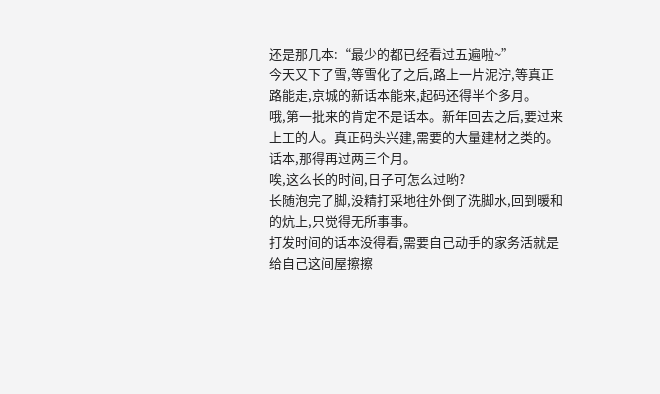还是那几本:“最少的都已经看过五遍啦~”
今天又下了雪,等雪化了之后,路上一片泥泞,等真正路能走,京城的新话本能来,起码还得半个多月。
哦,第一批来的肯定不是话本。新年回去之后,要过来上工的人。真正码头兴建,需要的大量建材之类的。
话本,那得再过两三个月。
唉,这么长的时间,日子可怎么过哟?
长随泡完了脚,没精打采地往外倒了洗脚水,回到暖和的炕上,只觉得无所事事。
打发时间的话本没得看,需要自己动手的家务活就是给自己这间屋擦擦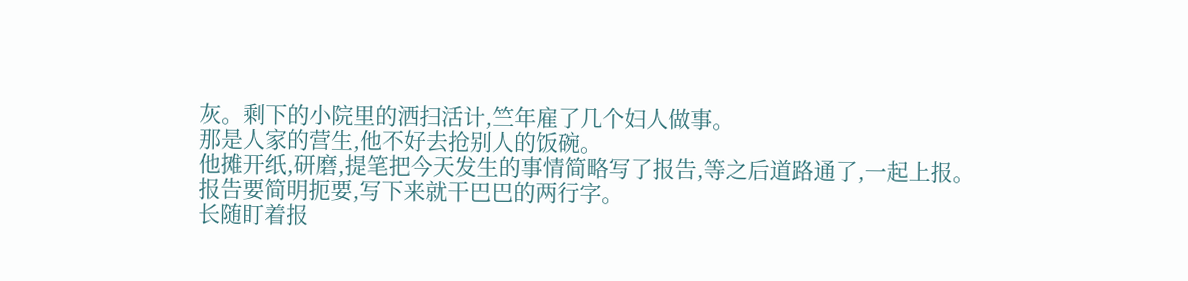灰。剩下的小院里的洒扫活计,竺年雇了几个妇人做事。
那是人家的营生,他不好去抢别人的饭碗。
他摊开纸,研磨,提笔把今天发生的事情简略写了报告,等之后道路通了,一起上报。
报告要简明扼要,写下来就干巴巴的两行字。
长随盯着报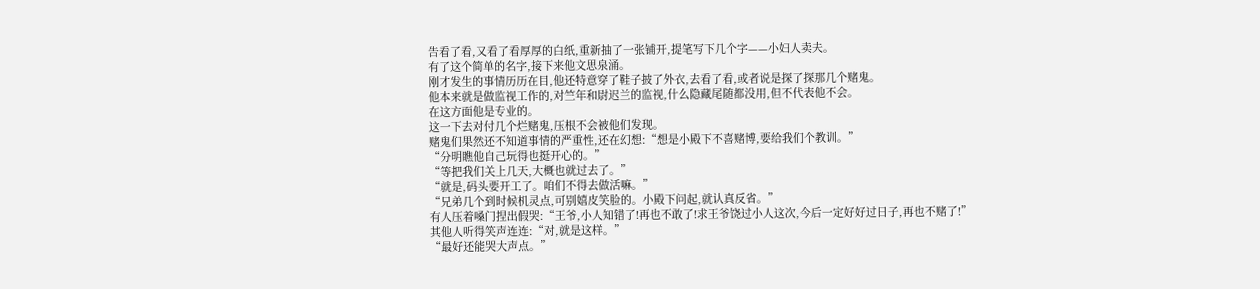告看了看,又看了看厚厚的白纸,重新抽了一张铺开,提笔写下几个字——小妇人卖夫。
有了这个简单的名字,接下来他文思泉涌。
刚才发生的事情历历在目,他还特意穿了鞋子披了外衣,去看了看,或者说是探了探那几个赌鬼。
他本来就是做监视工作的,对竺年和尉迟兰的监视,什么隐藏尾随都没用,但不代表他不会。
在这方面他是专业的。
这一下去对付几个烂赌鬼,压根不会被他们发现。
赌鬼们果然还不知道事情的严重性,还在幻想:“想是小殿下不喜赌博,要给我们个教训。”
“分明瞧他自己玩得也挺开心的。”
“等把我们关上几天,大概也就过去了。”
“就是,码头要开工了。咱们不得去做活嘛。”
“兄弟几个到时候机灵点,可别嬉皮笑脸的。小殿下问起,就认真反省。”
有人压着嗓门捏出假哭:“王爷,小人知错了!再也不敢了!求王爷饶过小人这次,今后一定好好过日子,再也不赌了!”
其他人听得笑声连连:“对,就是这样。”
“最好还能哭大声点。”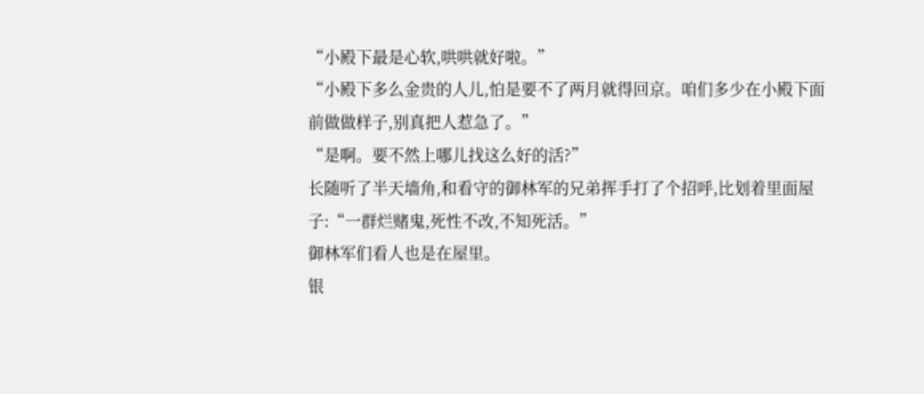“小殿下最是心软,哄哄就好啦。”
“小殿下多么金贵的人儿,怕是要不了两月就得回京。咱们多少在小殿下面前做做样子,别真把人惹急了。”
“是啊。要不然上哪儿找这么好的活?”
长随听了半天墙角,和看守的御林军的兄弟挥手打了个招呼,比划着里面屋子:“一群烂赌鬼,死性不改,不知死活。”
御林军们看人也是在屋里。
银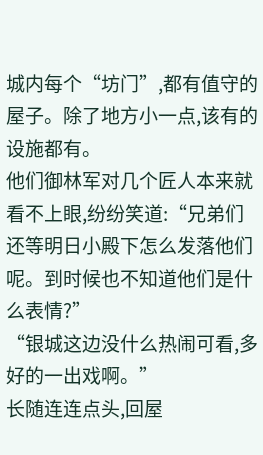城内每个“坊门”,都有值守的屋子。除了地方小一点,该有的设施都有。
他们御林军对几个匠人本来就看不上眼,纷纷笑道:“兄弟们还等明日小殿下怎么发落他们呢。到时候也不知道他们是什么表情?”
“银城这边没什么热闹可看,多好的一出戏啊。”
长随连连点头,回屋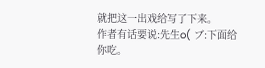就把这一出戏给写了下来。
作者有话要说:先生o( ブ:下面给你吃。